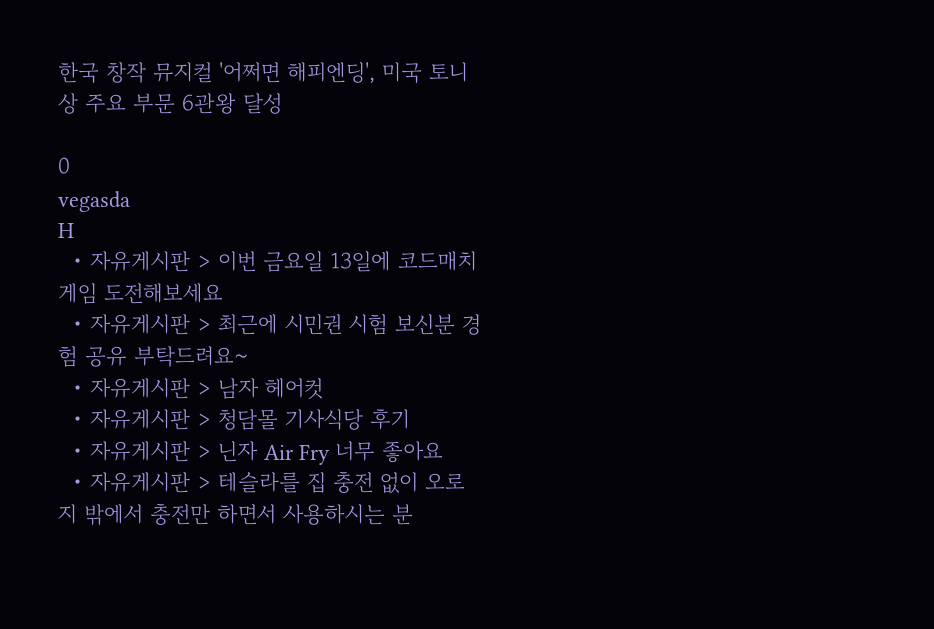한국 창작 뮤지컬 '어쩌면 해피엔딩', 미국 토니상 주요 부문 6관왕 달성

0
vegasda
H
  • 자유게시판 > 이번 금요일 13일에 코드매치게임 도전해보세요
  • 자유게시판 > 최근에 시민권 시험 보신분 경험 공유 부탁드려요~
  • 자유게시판 > 남자 헤어컷
  • 자유게시판 > 청담몰 기사식당 후기
  • 자유게시판 > 닌자 Air Fry 너무 좋아요
  • 자유게시판 > 테슬라를 집 충전 없이 오로지 밖에서 충전만 하면서 사용하시는 분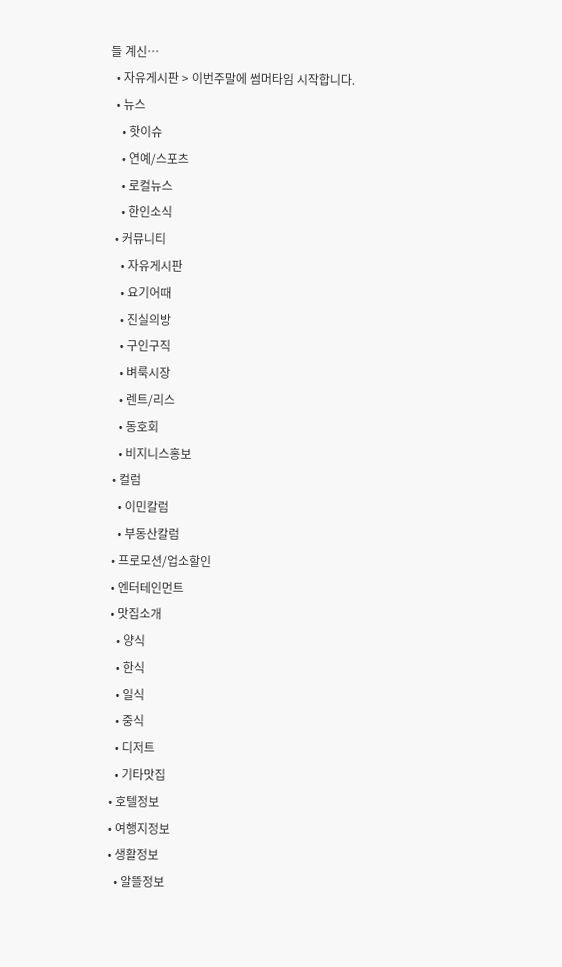들 계신…
  • 자유게시판 > 이번주말에 썸머타임 시작합니다.
  • 뉴스
    • 핫이슈
    • 연예/스포츠
    • 로컬뉴스
    • 한인소식
  • 커뮤니티
    • 자유게시판
    • 요기어때
    • 진실의방
    • 구인구직
    • 벼룩시장
    • 렌트/리스
    • 동호회
    • 비지니스홍보
  • 컬럼
    • 이민칼럼
    • 부동산칼럼
  • 프로모션/업소할인
  • 엔터테인먼트
  • 맛집소개
    • 양식
    • 한식
    • 일식
    • 중식
    • 디저트
    • 기타맛집
  • 호텔정보
  • 여행지정보
  • 생활정보
    • 알뜰정보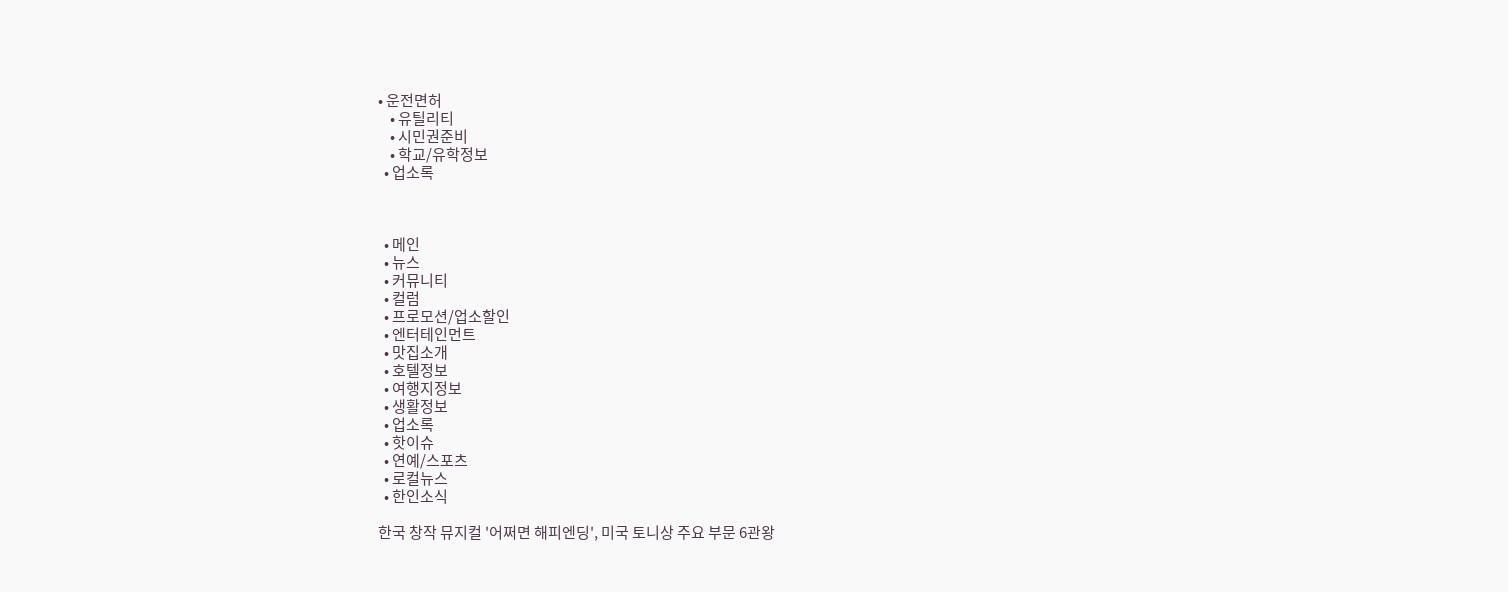• 운전면허
    • 유틸리티
    • 시민권준비
    • 학교/유학정보
  • 업소록



  • 메인
  • 뉴스
  • 커뮤니티
  • 컬럼
  • 프로모션/업소할인
  • 엔터테인먼트
  • 맛집소개
  • 호텔정보
  • 여행지정보
  • 생활정보
  • 업소록
  • 핫이슈
  • 연예/스포츠
  • 로컬뉴스
  • 한인소식

한국 창작 뮤지컬 '어쩌면 해피엔딩', 미국 토니상 주요 부문 6관왕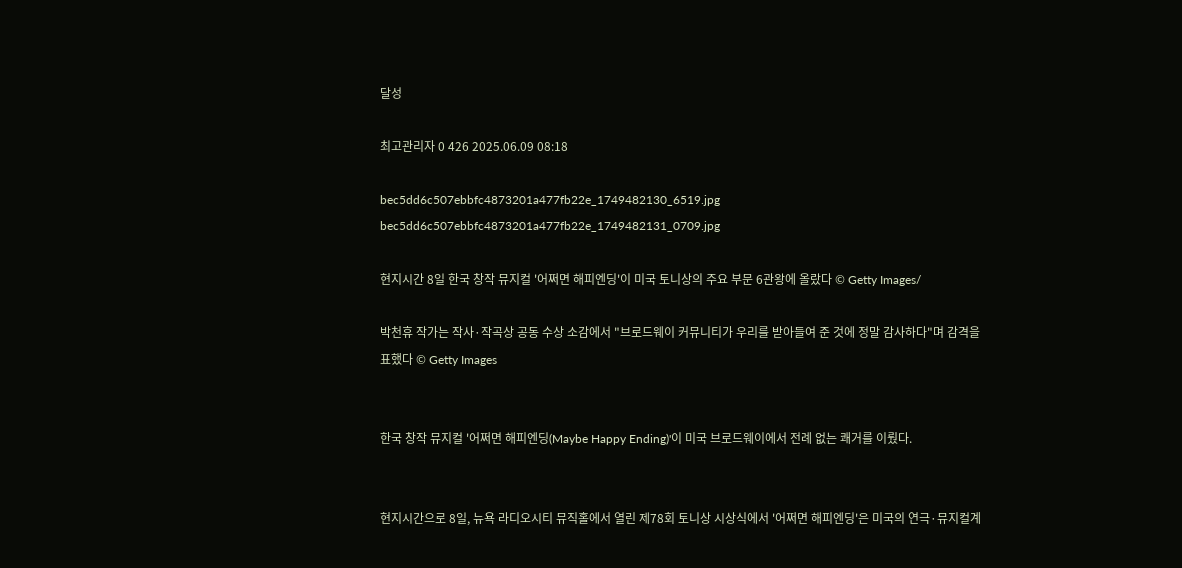달성

최고관리자 0 426 2025.06.09 08:18

bec5dd6c507ebbfc4873201a477fb22e_1749482130_6519.jpg
bec5dd6c507ebbfc4873201a477fb22e_1749482131_0709.jpg

현지시간 8일 한국 창작 뮤지컬 '어쩌면 해피엔딩'이 미국 토니상의 주요 부문 6관왕에 올랐다 © Getty Images/

박천휴 작가는 작사·작곡상 공동 수상 소감에서 "브로드웨이 커뮤니티가 우리를 받아들여 준 것에 정말 감사하다"며 감격을 표했다 © Getty Images


한국 창작 뮤지컬 '어쩌면 해피엔딩(Maybe Happy Ending)'이 미국 브로드웨이에서 전례 없는 쾌거를 이뤘다.


현지시간으로 8일, 뉴욕 라디오시티 뮤직홀에서 열린 제78회 토니상 시상식에서 '어쩌면 해피엔딩'은 미국의 연극·뮤지컬계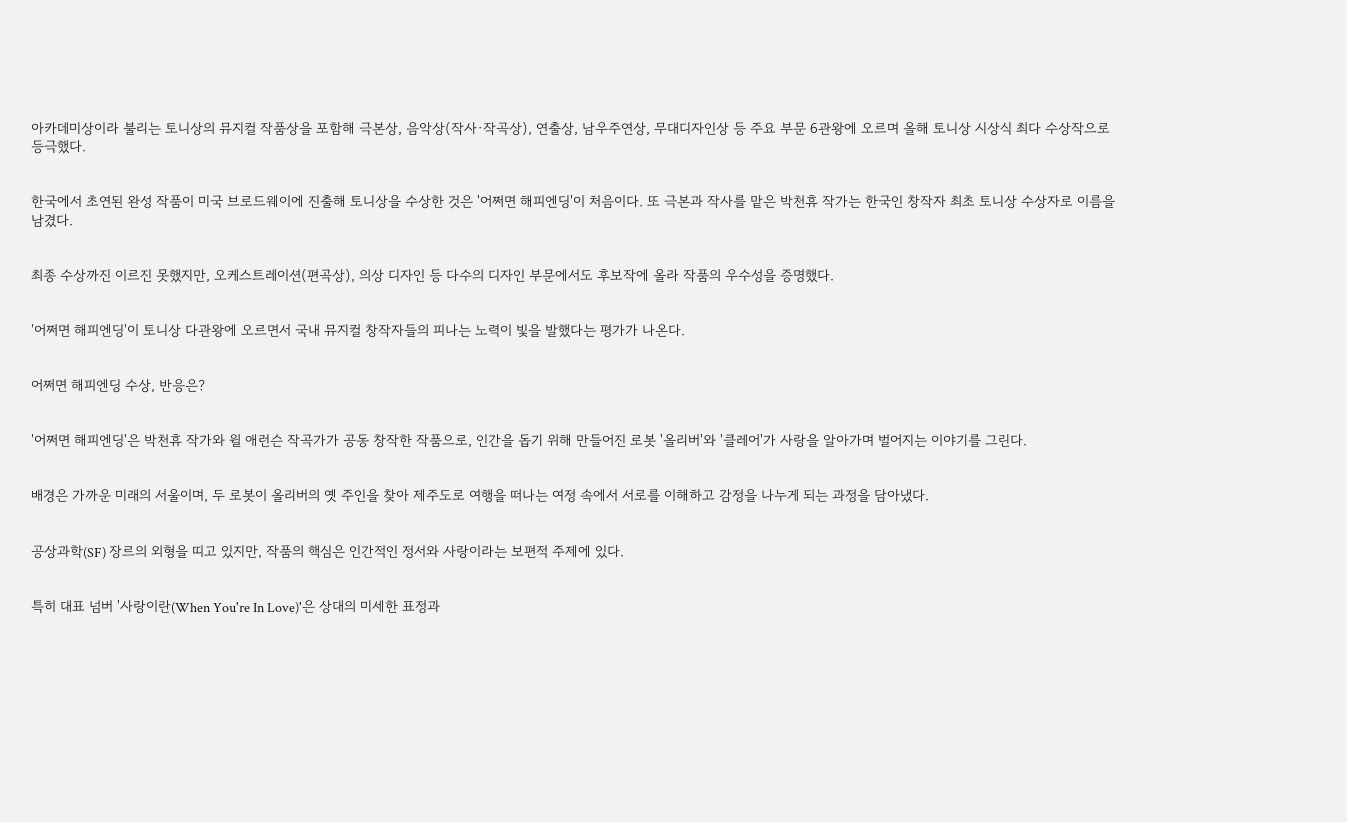아카데미상이라 불리는 토니상의 뮤지컬 작품상을 포함해 극본상, 음악상(작사·작곡상), 연출상, 남우주연상, 무대디자인상 등 주요 부문 6관왕에 오르며 올해 토니상 시상식 최다 수상작으로 등극했다.


한국에서 초연된 완성 작품이 미국 브로드웨이에 진출해 토니상을 수상한 것은 '어쩌면 해피엔딩'이 처음이다. 또 극본과 작사를 맡은 박천휴 작가는 한국인 창작자 최초 토니상 수상자로 이름을 남겼다.


최종 수상까진 이르진 못했지만, 오케스트레이션(편곡상), 의상 디자인 등 다수의 디자인 부문에서도 후보작에 올라 작품의 우수성을 증명했다.


'어쩌면 해피엔딩'이 토니상 다관왕에 오르면서 국내 뮤지컬 창작자들의 피나는 노력이 빛을 발했다는 평가가 나온다.


어쩌면 해피엔딩 수상, 반응은?


'어쩌면 해피엔딩'은 박천휴 작가와 윌 애런슨 작곡가가 공동 창작한 작품으로, 인간을 돕기 위해 만들어진 로봇 '올리버'와 '클레어'가 사랑을 알아가며 벌어지는 이야기를 그린다.


배경은 가까운 미래의 서울이며, 두 로봇이 올리버의 옛 주인을 찾아 제주도로 여행을 떠나는 여정 속에서 서로를 이해하고 감정을 나누게 되는 과정을 담아냈다.


공상과학(SF) 장르의 외형을 띠고 있지만, 작품의 핵심은 인간적인 정서와 사랑이라는 보편적 주제에 있다.


특히 대표 넘버 '사랑이란(When You're In Love)'은 상대의 미세한 표정과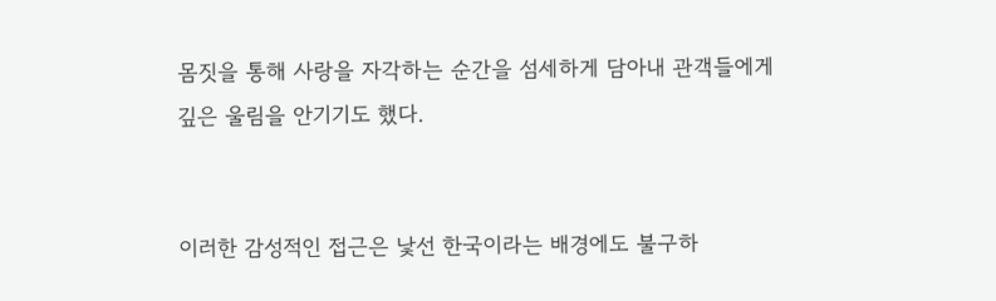몸짓을 통해 사랑을 자각하는 순간을 섬세하게 담아내 관객들에게 깊은 울림을 안기기도 했다.


이러한 감성적인 접근은 낯선 한국이라는 배경에도 불구하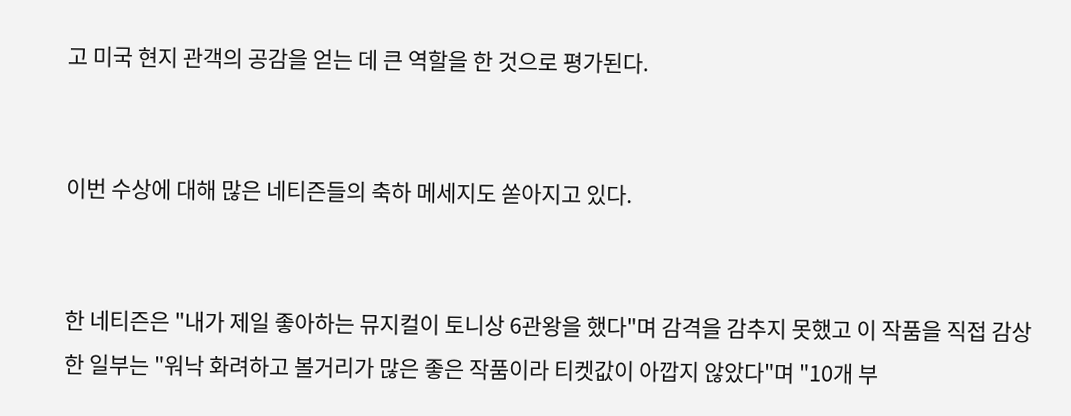고 미국 현지 관객의 공감을 얻는 데 큰 역할을 한 것으로 평가된다.


이번 수상에 대해 많은 네티즌들의 축하 메세지도 쏟아지고 있다.


한 네티즌은 "내가 제일 좋아하는 뮤지컬이 토니상 6관왕을 했다"며 감격을 감추지 못했고 이 작품을 직접 감상한 일부는 "워낙 화려하고 볼거리가 많은 좋은 작품이라 티켓값이 아깝지 않았다"며 "10개 부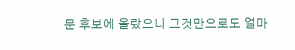문 후보에 올랐으니 그것만으로도 얼마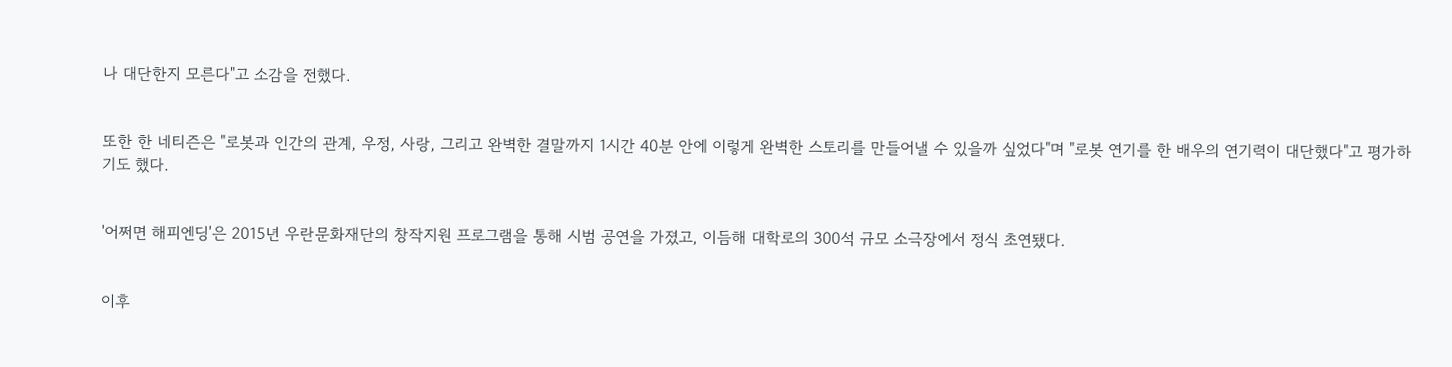나 대단한지 모른다"고 소감을 전했다.


또한 한 네티즌은 "로봇과 인간의 관계, 우정, 사랑, 그리고 완벽한 결말까지 1시간 40분 안에 이렇게 완벽한 스토리를 만들어낼 수 있을까 싶었다"며 "로봇 연기를 한 배우의 연기력이 대단했다"고 평가하기도 했다.


'어쩌면 해피엔딩'은 2015년 우란문화재단의 창작지원 프로그램을 통해 시범 공연을 가졌고, 이듬해 대학로의 300석 규모 소극장에서 정식 초연됐다.


이후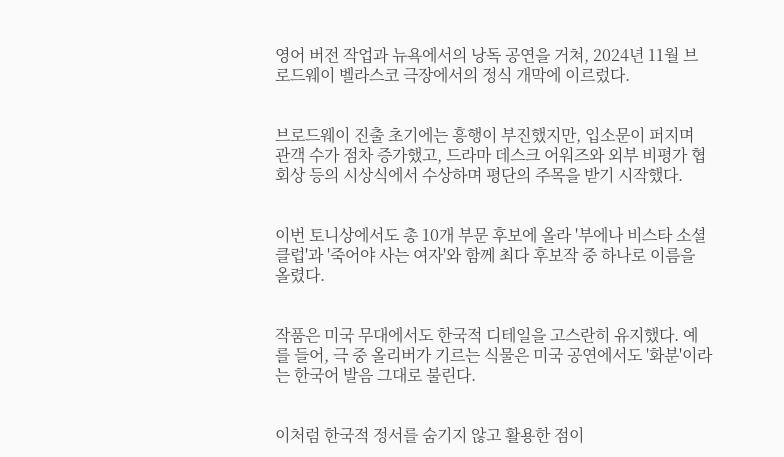영어 버전 작업과 뉴욕에서의 낭독 공연을 거쳐, 2024년 11월 브로드웨이 벨라스코 극장에서의 정식 개막에 이르렀다.


브로드웨이 진출 초기에는 흥행이 부진했지만, 입소문이 퍼지며 관객 수가 점차 증가했고, 드라마 데스크 어워즈와 외부 비평가 협회상 등의 시상식에서 수상하며 평단의 주목을 받기 시작했다.


이번 토니상에서도 총 10개 부문 후보에 올라 '부에나 비스타 소셜 클럽'과 '죽어야 사는 여자'와 함께 최다 후보작 중 하나로 이름을 올렸다.


작품은 미국 무대에서도 한국적 디테일을 고스란히 유지했다. 예를 들어, 극 중 올리버가 기르는 식물은 미국 공연에서도 '화분'이라는 한국어 발음 그대로 불린다.


이처럼 한국적 정서를 숨기지 않고 활용한 점이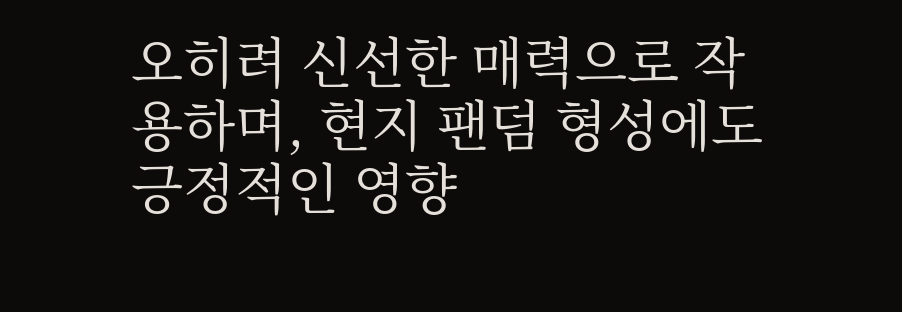오히려 신선한 매력으로 작용하며, 현지 팬덤 형성에도 긍정적인 영향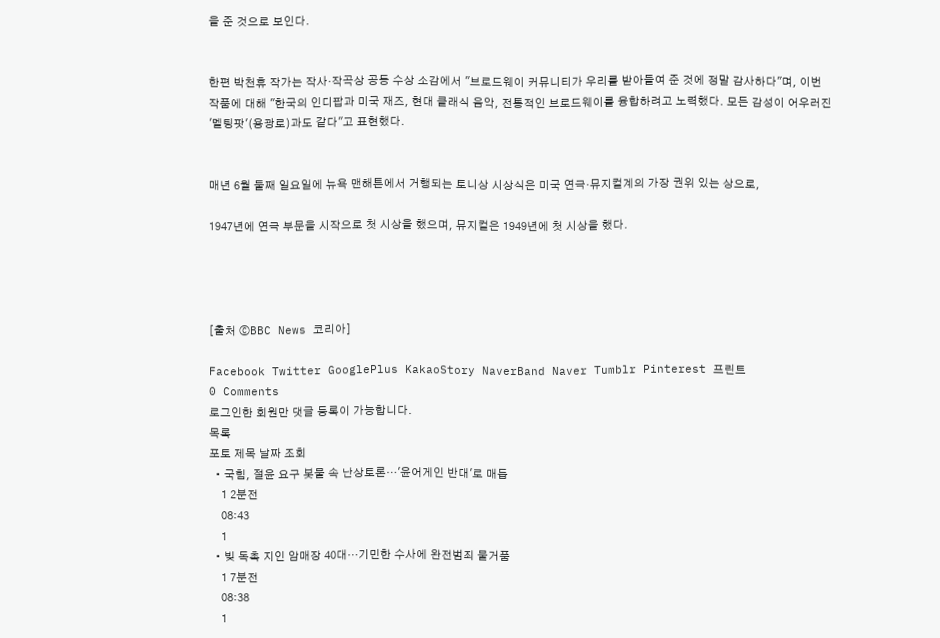을 준 것으로 보인다.


한편 박천휴 작가는 작사·작곡상 공동 수상 소감에서 "브로드웨이 커뮤니티가 우리를 받아들여 준 것에 정말 감사하다"며, 이번 작품에 대해 "한국의 인디팝과 미국 재즈, 현대 클래식 음악, 전통적인 브로드웨이를 융합하려고 노력했다. 모든 감성이 어우러진 '멜팅팟'(용광로)과도 같다"고 표현했다.


매년 6월 둘째 일요일에 뉴욕 맨해튼에서 거행되는 토니상 시상식은 미국 연극·뮤지컬계의 가장 권위 있는 상으로,

1947년에 연극 부문을 시작으로 첫 시상을 했으며, 뮤지컬은 1949년에 첫 시상을 했다.




[출처 ⓒBBC News 코리아]

Facebook Twitter GooglePlus KakaoStory NaverBand Naver Tumblr Pinterest 프린트
0 Comments
로그인한 회원만 댓글 등록이 가능합니다.
목록
포토 제목 날짜 조회
  • 국힘, 절윤 요구 봇물 속 난상토론…'윤어게인 반대'로 매듭
    1 2분전
    08:43
    1
  • 빚 독촉 지인 암매장 40대…기민한 수사에 완전범죄 물거품
    1 7분전
    08:38
    1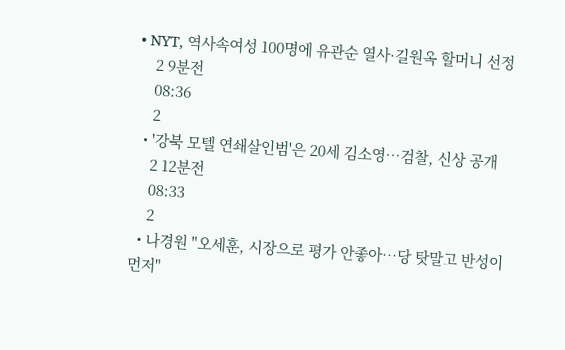• NYT, 역사속여성 100명에 유관순 열사·길원옥 할머니 선정
    2 9분전
    08:36
    2
  • '강북 모텔 연쇄살인범'은 20세 김소영…검찰, 신상 공개
    2 12분전
    08:33
    2
  • 나경원 "오세훈, 시장으로 평가 안좋아…당 탓말고 반성이 먼저"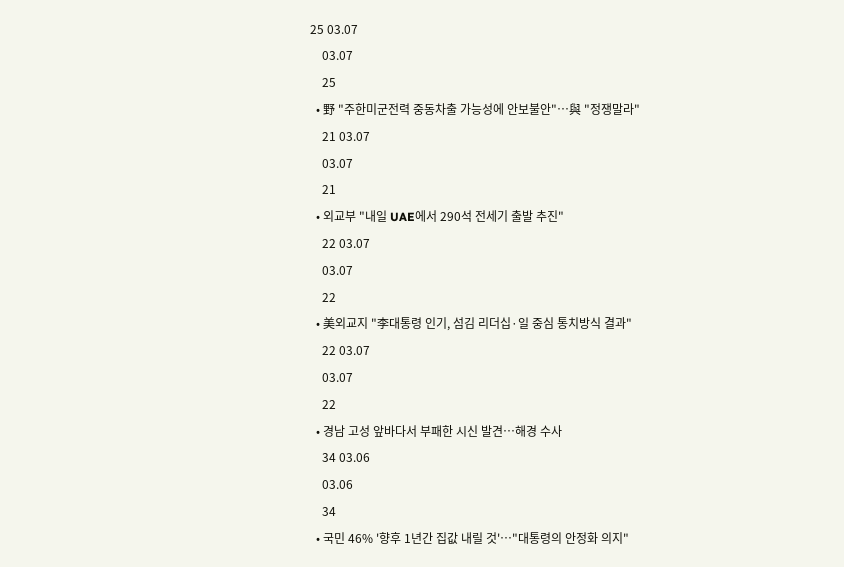25 03.07
    03.07
    25
  • 野 "주한미군전력 중동차출 가능성에 안보불안"…與 "정쟁말라"
    21 03.07
    03.07
    21
  • 외교부 "내일 UAE에서 290석 전세기 출발 추진"
    22 03.07
    03.07
    22
  • 美외교지 "李대통령 인기, 섬김 리더십·일 중심 통치방식 결과"
    22 03.07
    03.07
    22
  • 경남 고성 앞바다서 부패한 시신 발견…해경 수사
    34 03.06
    03.06
    34
  • 국민 46% '향후 1년간 집값 내릴 것'…"대통령의 안정화 의지"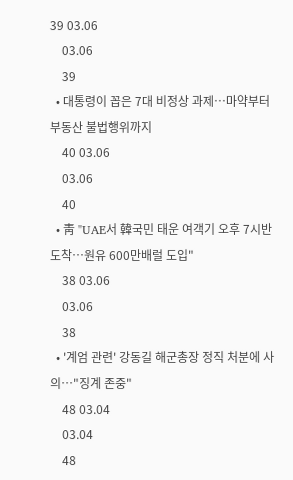39 03.06
    03.06
    39
  • 대통령이 꼽은 7대 비정상 과제…마약부터 부동산 불법행위까지
    40 03.06
    03.06
    40
  • 靑 "UAE서 韓국민 태운 여객기 오후 7시반 도착…원유 600만배럴 도입"
    38 03.06
    03.06
    38
  • '계엄 관련' 강동길 해군총장 정직 처분에 사의…"징계 존중"
    48 03.04
    03.04
    48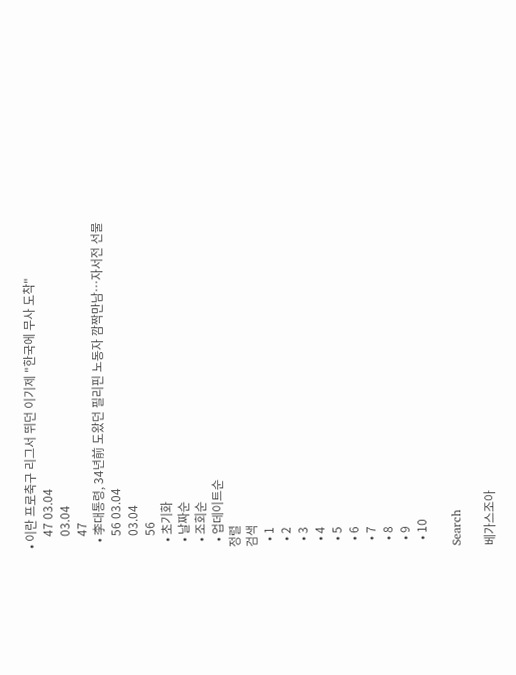• 이란 프로축구 리그서 뛰던 이기제 "한국에 무사 도착"
    47 03.04
    03.04
    47
  • 李대통령, 34년前 도왔던 필리핀 노동자 깜짝만남…자서전 선물
    56 03.04
    03.04
    56
  • 초기화
  • 날짜순
  • 조회순
  • 업데이트순
정렬
검색
  • 1
  • 2
  • 3
  • 4
  • 5
  • 6
  • 7
  • 8
  • 9
  • 10

Search

베가스조아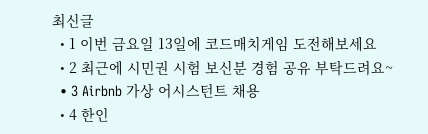최신글
  • 1 이번 금요일 13일에 코드매치게임 도전해보세요
  • 2 최근에 시민권 시험 보신분 경험 공유 부탁드려요~
  • 3 Airbnb 가상 어시스턴트 채용
  • 4 한인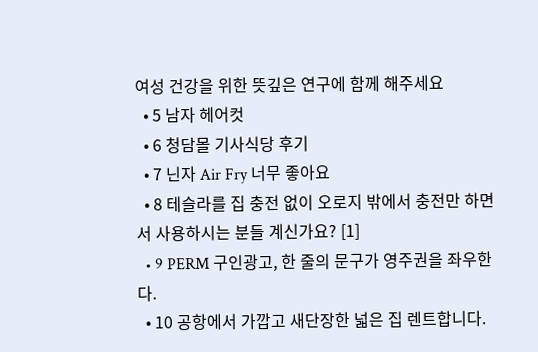여성 건강을 위한 뜻깊은 연구에 함께 해주세요
  • 5 남자 헤어컷
  • 6 청담몰 기사식당 후기
  • 7 닌자 Air Fry 너무 좋아요
  • 8 테슬라를 집 충전 없이 오로지 밖에서 충전만 하면서 사용하시는 분들 계신가요? [1]
  • 9 PERM 구인광고, 한 줄의 문구가 영주권을 좌우한다.
  • 10 공항에서 가깝고 새단장한 넓은 집 렌트합니다.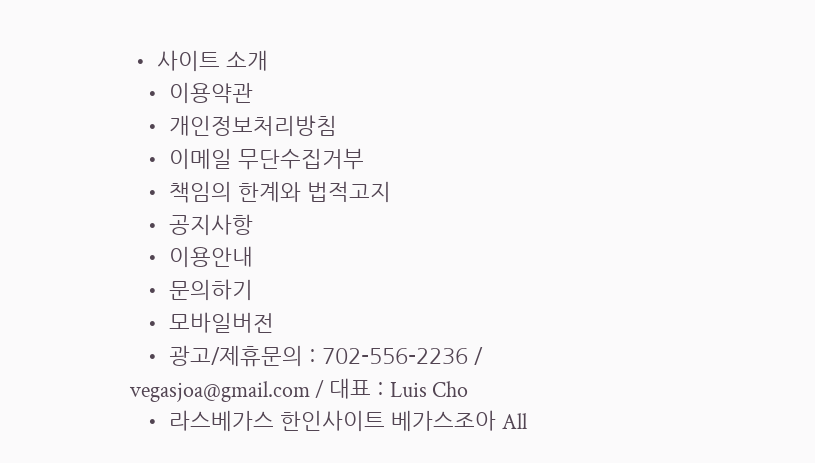• 사이트 소개
  • 이용약관
  • 개인정보처리방침
  • 이메일 무단수집거부
  • 책임의 한계와 법적고지
  • 공지사항
  • 이용안내
  • 문의하기
  • 모바일버전
  • 광고/제휴문의 : 702-556-2236 / vegasjoa@gmail.com / 대표 : Luis Cho
  • 라스베가스 한인사이트 베가스조아 All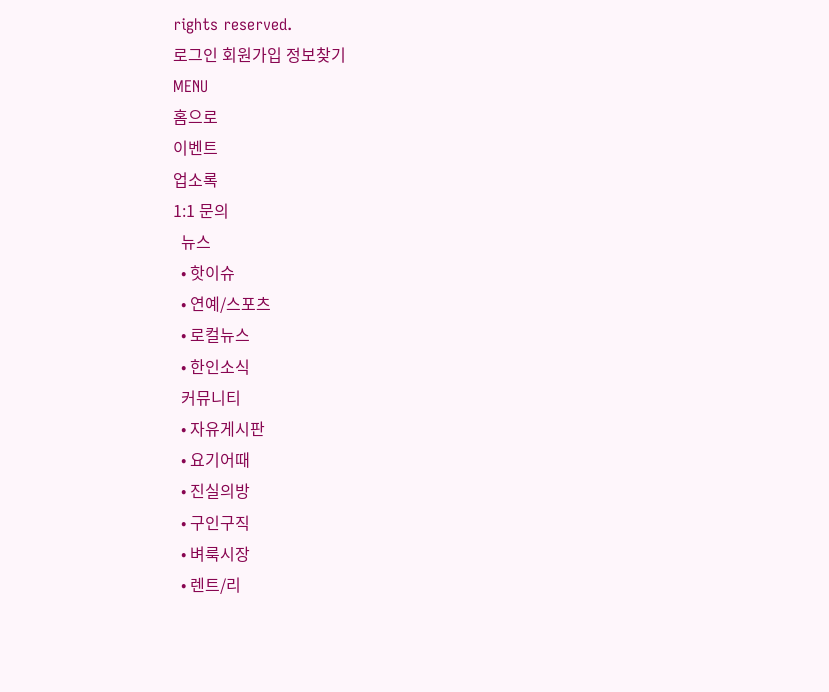rights reserved.
로그인 회원가입 정보찾기
MENU
홈으로
이벤트
업소록
1:1 문의
  뉴스
  • 핫이슈
  • 연예/스포츠
  • 로컬뉴스
  • 한인소식
  커뮤니티
  • 자유게시판
  • 요기어때
  • 진실의방
  • 구인구직
  • 벼룩시장
  • 렌트/리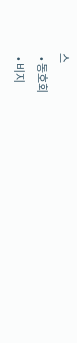스
  • 동호회
  • 비지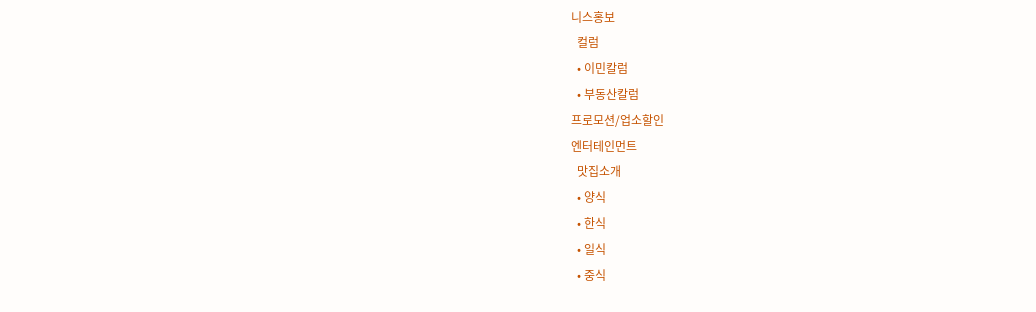니스홍보
  컬럼
  • 이민칼럼
  • 부동산칼럼
프로모션/업소할인
엔터테인먼트
  맛집소개
  • 양식
  • 한식
  • 일식
  • 중식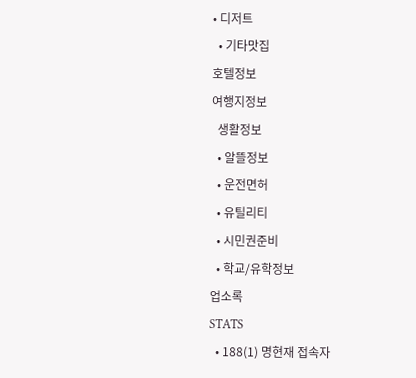• 디저트
  • 기타맛집
호텔정보
여행지정보
  생활정보
  • 알뜰정보
  • 운전면허
  • 유틸리티
  • 시민권준비
  • 학교/유학정보
업소록
STATS
  • 188(1) 명현재 접속자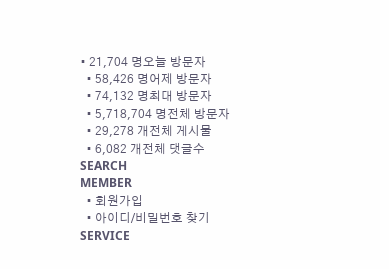• 21,704 명오늘 방문자
  • 58,426 명어제 방문자
  • 74,132 명최대 방문자
  • 5,718,704 명전체 방문자
  • 29,278 개전체 게시물
  • 6,082 개전체 댓글수
SEARCH
MEMBER
  • 회원가입
  • 아이디/비밀번호 찾기
SERVICE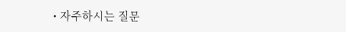• 자주하시는 질문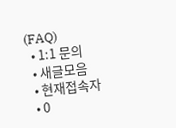(FAQ)
  • 1:1 문의
  • 새글모음
  • 현재접속자
  • 0